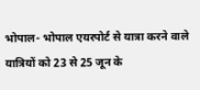भोपाल- भोपाल एयरपोर्ट से यात्रा करने वाले यात्रियों को 23 से 25 जून के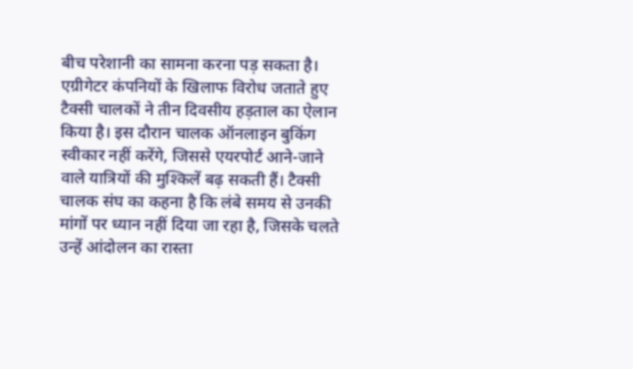बीच परेशानी का सामना करना पड़ सकता है। एग्रीगेटर कंपनियों के खिलाफ विरोध जताते हुए टैक्सी चालकों ने तीन दिवसीय हड़ताल का ऐलान किया है। इस दौरान चालक ऑनलाइन बुकिंग स्वीकार नहीं करेंगे, जिससे एयरपोर्ट आने-जाने वाले यात्रियों की मुश्किलें बढ़ सकती हैं। टैक्सी चालक संघ का कहना है कि लंबे समय से उनकी मांगों पर ध्यान नहीं दिया जा रहा है, जिसके चलते उन्हें आंदोलन का रास्ता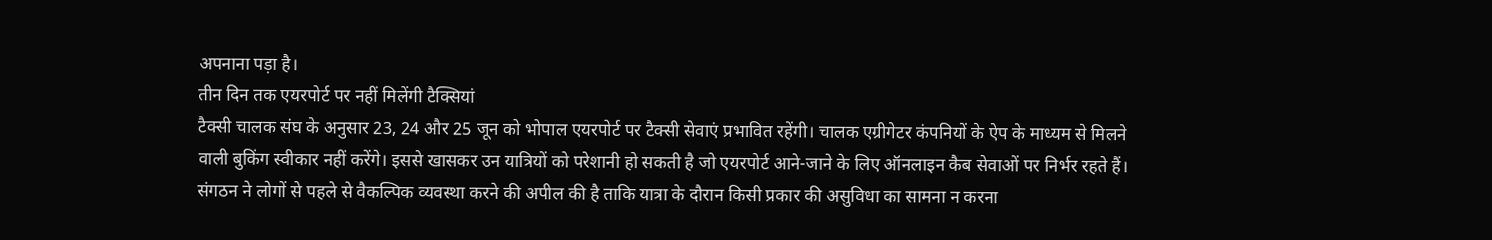अपनाना पड़ा है।
तीन दिन तक एयरपोर्ट पर नहीं मिलेंगी टैक्सियां
टैक्सी चालक संघ के अनुसार 23, 24 और 25 जून को भोपाल एयरपोर्ट पर टैक्सी सेवाएं प्रभावित रहेंगी। चालक एग्रीगेटर कंपनियों के ऐप के माध्यम से मिलने वाली बुकिंग स्वीकार नहीं करेंगे। इससे खासकर उन यात्रियों को परेशानी हो सकती है जो एयरपोर्ट आने-जाने के लिए ऑनलाइन कैब सेवाओं पर निर्भर रहते हैं। संगठन ने लोगों से पहले से वैकल्पिक व्यवस्था करने की अपील की है ताकि यात्रा के दौरान किसी प्रकार की असुविधा का सामना न करना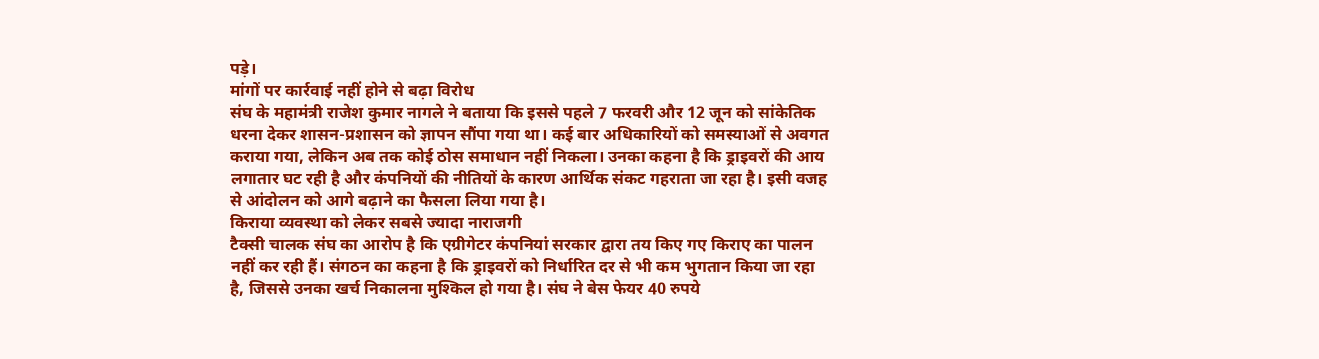पड़े।
मांगों पर कार्रवाई नहीं होने से बढ़ा विरोध
संघ के महामंत्री राजेश कुमार नागले ने बताया कि इससे पहले 7 फरवरी और 12 जून को सांकेतिक धरना देकर शासन-प्रशासन को ज्ञापन सौंपा गया था। कई बार अधिकारियों को समस्याओं से अवगत कराया गया, लेकिन अब तक कोई ठोस समाधान नहीं निकला। उनका कहना है कि ड्राइवरों की आय लगातार घट रही है और कंपनियों की नीतियों के कारण आर्थिक संकट गहराता जा रहा है। इसी वजह से आंदोलन को आगे बढ़ाने का फैसला लिया गया है।
किराया व्यवस्था को लेकर सबसे ज्यादा नाराजगी
टैक्सी चालक संघ का आरोप है कि एग्रीगेटर कंपनियां सरकार द्वारा तय किए गए किराए का पालन नहीं कर रही हैं। संगठन का कहना है कि ड्राइवरों को निर्धारित दर से भी कम भुगतान किया जा रहा है, जिससे उनका खर्च निकालना मुश्किल हो गया है। संघ ने बेस फेयर 40 रुपये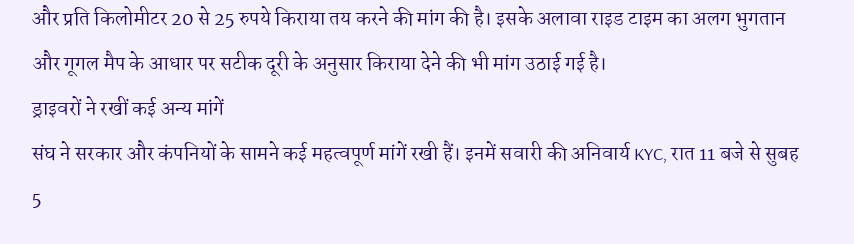और प्रति किलोमीटर 20 से 25 रुपये किराया तय करने की मांग की है। इसके अलावा राइड टाइम का अलग भुगतान और गूगल मैप के आधार पर सटीक दूरी के अनुसार किराया देने की भी मांग उठाई गई है।
ड्राइवरों ने रखीं कई अन्य मांगें
संघ ने सरकार और कंपनियों के सामने कई महत्वपूर्ण मांगें रखी हैं। इनमें सवारी की अनिवार्य KYC, रात 11 बजे से सुबह 5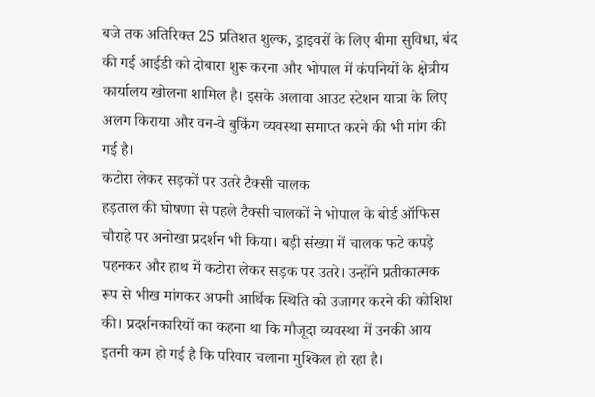बजे तक अतिरिक्त 25 प्रतिशत शुल्क, ड्राइवरों के लिए बीमा सुविधा, बंद की गई आईडी को दोबारा शुरू करना और भोपाल में कंपनियों के क्षेत्रीय कार्यालय खोलना शामिल है। इसके अलावा आउट स्टेशन यात्रा के लिए अलग किराया और वन-वे बुकिंग व्यवस्था समाप्त करने की भी मांग की गई है।
कटोरा लेकर सड़कों पर उतरे टैक्सी चालक
हड़ताल की घोषणा से पहले टैक्सी चालकों ने भोपाल के बोर्ड ऑफिस चौराहे पर अनोखा प्रदर्शन भी किया। बड़ी संख्या में चालक फटे कपड़े पहनकर और हाथ में कटोरा लेकर सड़क पर उतरे। उन्होंने प्रतीकात्मक रूप से भीख मांगकर अपनी आर्थिक स्थिति को उजागर करने की कोशिश की। प्रदर्शनकारियों का कहना था कि मौजूदा व्यवस्था में उनकी आय इतनी कम हो गई है कि परिवार चलाना मुश्किल हो रहा है।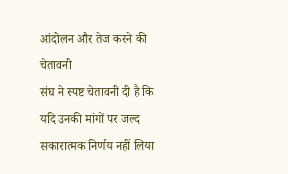आंदोलन और तेज करने की चेतावनी
संघ ने स्पष्ट चेतावनी दी है कि यदि उनकी मांगों पर जल्द सकारात्मक निर्णय नहीं लिया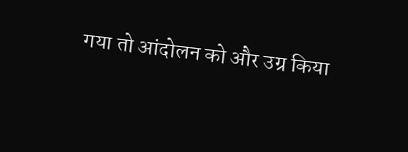गया तो आंदोलन को और उग्र किया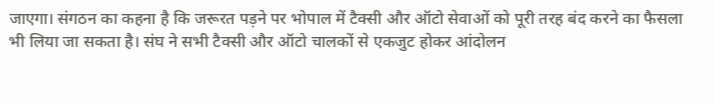जाएगा। संगठन का कहना है कि जरूरत पड़ने पर भोपाल में टैक्सी और ऑटो सेवाओं को पूरी तरह बंद करने का फैसला भी लिया जा सकता है। संघ ने सभी टैक्सी और ऑटो चालकों से एकजुट होकर आंदोलन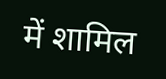में शामिल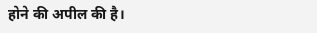होने की अपील की है।